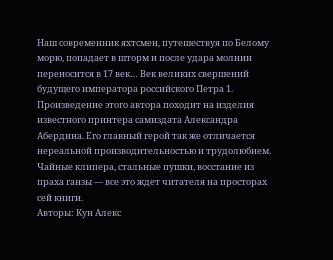Наш современник яхтсмен, путешествуя по Белому морю, попадает в шторм и после удара молнии переносится в 17 век… Век великих свершений будущего императора российского Петра 1. Произведение этого автора походит на изделия известного принтера самиздата Александра Абердина. Его главный герой так же отличается нереальной производительностью и трудолюбием. Чайные клипера, стальные пушки, восстание из праха ганзы — все это ждет читателя на просторах сей книги.
Авторы: Кун Алекс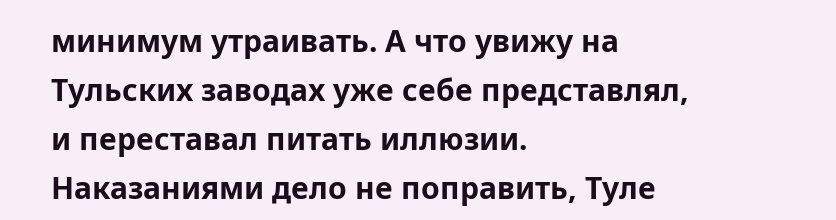минимум утраивать. А что увижу на Тульских заводах уже себе представлял, и переставал питать иллюзии. Наказаниями дело не поправить, Туле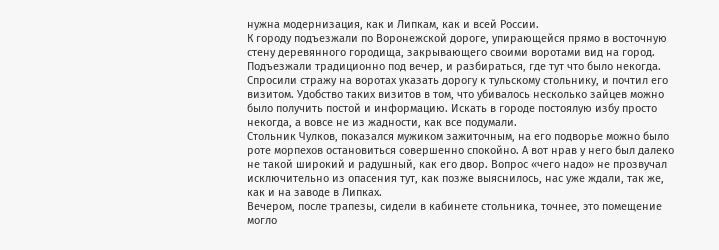нужна модернизация, как и Липкам, как и всей России.
К городу подъезжали по Воронежской дороге, упирающейся прямо в восточную стену деревянного городища, закрывающего своими воротами вид на город. Подъезжали традиционно под вечер, и разбираться, где тут что было некогда. Спросили стражу на воротах указать дорогу к тульскому стольнику, и почтил его визитом. Удобство таких визитов в том, что убивалось несколько зайцев можно было получить постой и информацию. Искать в городе постоялую избу просто некогда, а вовсе не из жадности, как все подумали.
Стольник Чулков, показался мужиком зажиточным, на его подворье можно было роте морпехов остановиться совершенно спокойно. А вот нрав у него был далеко не такой широкий и радушный, как его двор. Вопрос «чего надо» не прозвучал исключительно из опасения тут, как позже выяснилось, нас уже ждали, так же, как и на заводе в Липках.
Вечером, после трапезы, сидели в кабинете стольника, точнее, это помещение могло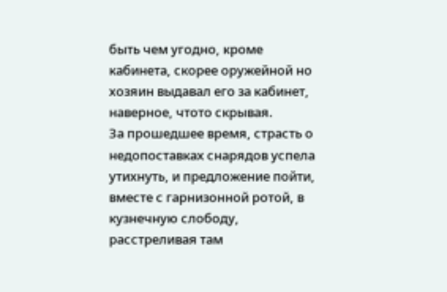быть чем угодно, кроме кабинета, скорее оружейной но хозяин выдавал его за кабинет, наверное, чтото скрывая.
За прошедшее время, страсть о недопоставках снарядов успела утихнуть, и предложение пойти, вместе с гарнизонной ротой, в кузнечную слободу, расстреливая там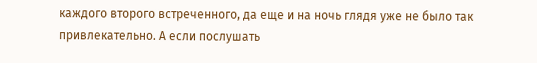каждого второго встреченного, да еще и на ночь глядя уже не было так привлекательно. А если послушать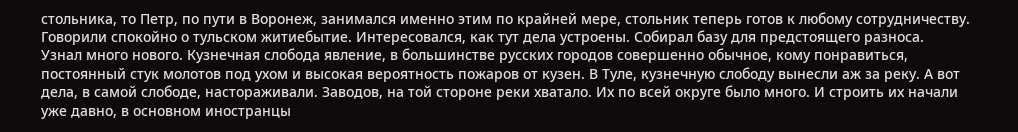стольника, то Петр, по пути в Воронеж, занимался именно этим по крайней мере, стольник теперь готов к любому сотрудничеству.
Говорили спокойно о тульском житиебытие. Интересовался, как тут дела устроены. Собирал базу для предстоящего разноса.
Узнал много нового. Кузнечная слобода явление, в большинстве русских городов совершенно обычное, кому понравиться, постоянный стук молотов под ухом и высокая вероятность пожаров от кузен. В Туле, кузнечную слободу вынесли аж за реку. А вот дела, в самой слободе, настораживали. Заводов, на той стороне реки хватало. Их по всей округе было много. И строить их начали уже давно, в основном иностранцы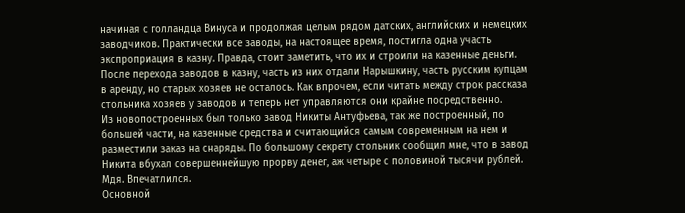начиная с голландца Винуса и продолжая целым рядом датских, английских и немецких заводчиков. Практически все заводы, на настоящее время, постигла одна участь экспроприация в казну. Правда, стоит заметить, что их и строили на казенные деньги. После перехода заводов в казну, часть из них отдали Нарышкину, часть русским купцам в аренду, но старых хозяев не осталось. Как впрочем, если читать между строк рассказа стольника хозяев у заводов и теперь нет управляются они крайне посредственно.
Из новопостроенных был только завод Никиты Антуфьева, так же построенный, по большей части, на казенные средства и считающийся самым современным на нем и разместили заказ на снаряды. По большому секрету стольник сообщил мне, что в завод Никита вбухал совершеннейшую прорву денег, аж четыре с половиной тысячи рублей. Мдя. Впечатлился.
Основной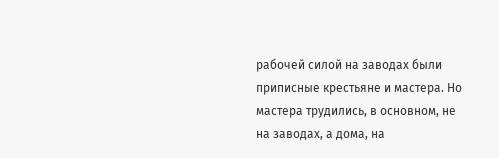рабочей силой на заводах были приписные крестьяне и мастера. Но мастера трудились, в основном, не на заводах, а дома, на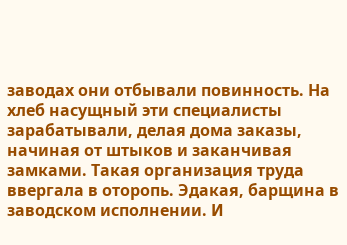заводах они отбывали повинность. На хлеб насущный эти специалисты зарабатывали, делая дома заказы, начиная от штыков и заканчивая замками. Такая организация труда ввергала в оторопь. Эдакая, барщина в заводском исполнении. И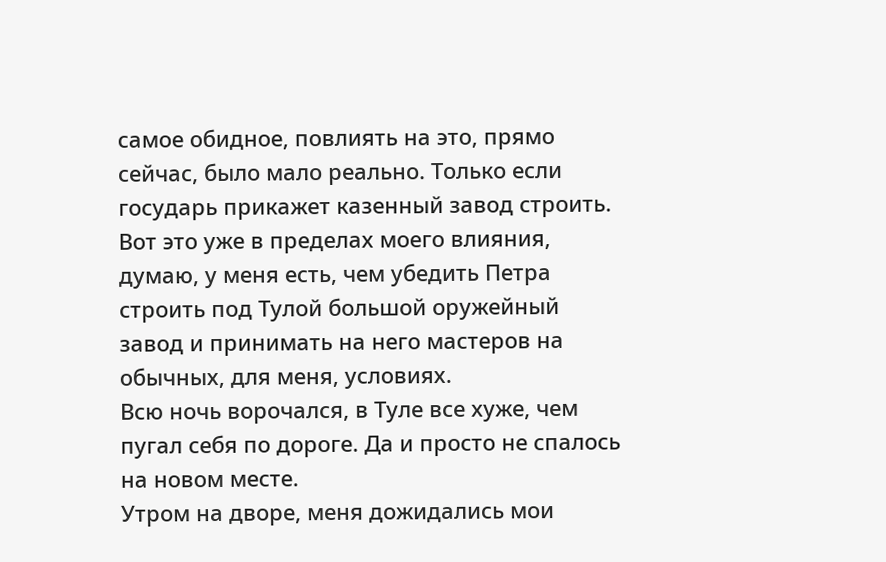самое обидное, повлиять на это, прямо сейчас, было мало реально. Только если государь прикажет казенный завод строить. Вот это уже в пределах моего влияния, думаю, у меня есть, чем убедить Петра строить под Тулой большой оружейный завод и принимать на него мастеров на обычных, для меня, условиях.
Всю ночь ворочался, в Туле все хуже, чем пугал себя по дороге. Да и просто не спалось на новом месте.
Утром на дворе, меня дожидались мои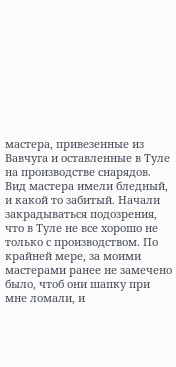мастера, привезенные из Вавчуга и оставленные в Туле на производстве снарядов. Вид мастера имели бледный, и какой то забитый. Начали закрадываться подозрения, что в Туле не все хорошо не только с производством. По крайней мере, за моими мастерами ранее не замечено было, чтоб они шапку при мне ломали, и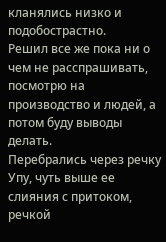кланялись низко и подобострастно.
Решил все же пока ни о чем не расспрашивать, посмотрю на производство и людей, а потом буду выводы делать.
Перебрались через речку Упу, чуть выше ее слияния с притоком, речкой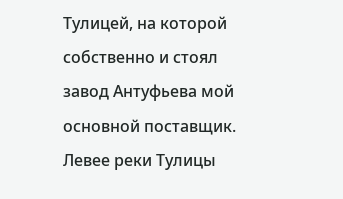Тулицей, на которой собственно и стоял завод Антуфьева мой основной поставщик.
Левее реки Тулицы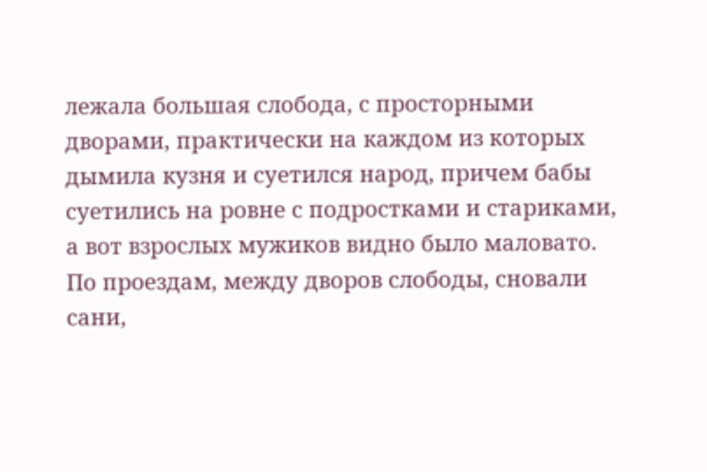лежала большая слобода, с просторными дворами, практически на каждом из которых дымила кузня и суетился народ, причем бабы суетились на ровне с подростками и стариками, а вот взрослых мужиков видно было маловато. По проездам, между дворов слободы, сновали сани,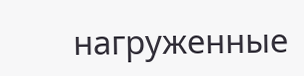нагруженные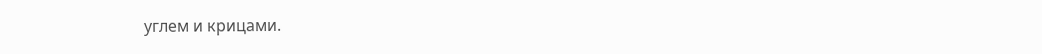углем и крицами.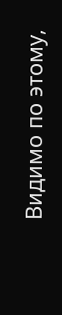Видимо по этому,